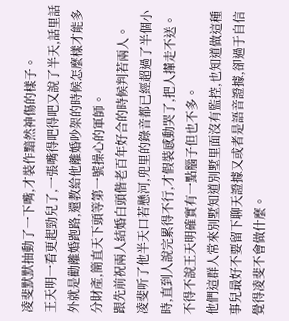凌斐默默抽動了一下嘴,才裝作黯然神傷的樣子。
王天明一看更起勁兒了,一張嘴得吧得吧又說了半天,話里話外就是勸離婚跑路,還教給他離婚吵架的時候怎麼樣才能多分財產,簡直天下頭等第一號操心的軍師。
跟先前祝兩人結婚白頭偕老百年好合的時候判若兩人。
凌斐听了他半天口若懸河,兜里的錄音都已經超過了半個小時,直到人說完累得不行,才假裝感動哭了,把人攆走不送。
不得不說王天明確實有一點腦子但也不多。
他們這群人常來別墅知道別墅里面沒有監控,也知道做這種事兒最好不要留下聊天證據又或者是語音證據,卻過于自信覺得凌斐不會做什麼。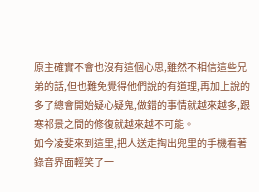原主確實不會也沒有這個心思,雖然不相信這些兄弟的話,但也難免覺得他們說的有道理,再加上說的多了總會開始疑心疑鬼,做錯的事情就越來越多,跟寒祁景之間的修復就越來越不可能。
如今凌斐來到這里,把人送走掏出兜里的手機看著錄音界面輕笑了一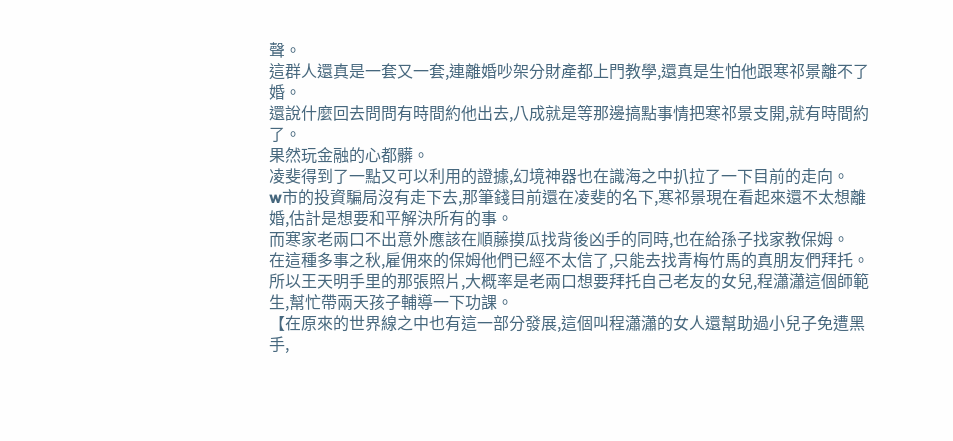聲。
這群人還真是一套又一套,連離婚吵架分財產都上門教學,還真是生怕他跟寒祁景離不了婚。
還說什麼回去問問有時間約他出去,八成就是等那邊搞點事情把寒祁景支開,就有時間約了。
果然玩金融的心都髒。
凌斐得到了一點又可以利用的證據,幻境神器也在識海之中扒拉了一下目前的走向。
w市的投資騙局沒有走下去,那筆錢目前還在凌斐的名下,寒祁景現在看起來還不太想離婚,估計是想要和平解決所有的事。
而寒家老兩口不出意外應該在順藤摸瓜找背後凶手的同時,也在給孫子找家教保姆。
在這種多事之秋,雇佣來的保姆他們已經不太信了,只能去找青梅竹馬的真朋友們拜托。
所以王天明手里的那張照片,大概率是老兩口想要拜托自己老友的女兒,程瀟瀟這個師範生,幫忙帶兩天孩子輔導一下功課。
【在原來的世界線之中也有這一部分發展,這個叫程瀟瀟的女人還幫助過小兒子免遭黑手,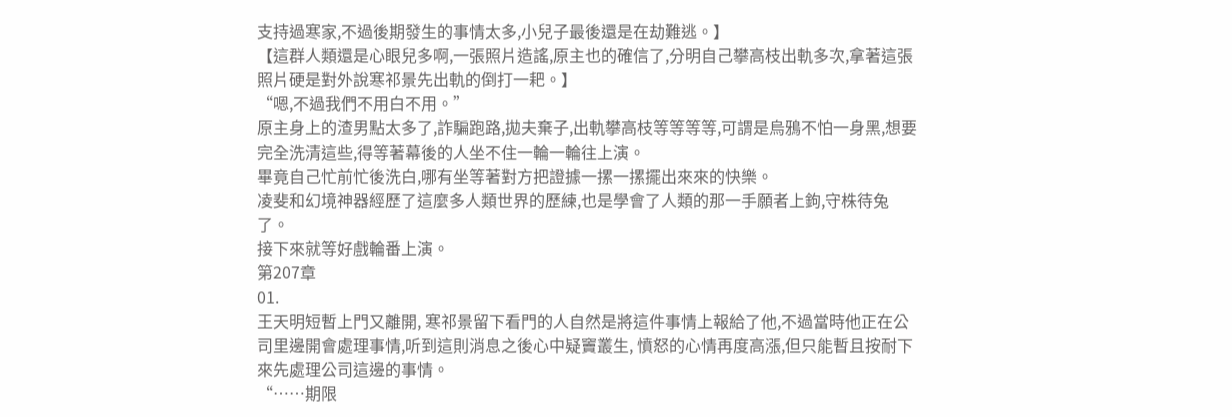支持過寒家,不過後期發生的事情太多,小兒子最後還是在劫難逃。】
【這群人類還是心眼兒多啊,一張照片造謠,原主也的確信了,分明自己攀高枝出軌多次,拿著這張照片硬是對外說寒祁景先出軌的倒打一耙。】
“嗯,不過我們不用白不用。”
原主身上的渣男點太多了,詐騙跑路,拋夫棄子,出軌攀高枝等等等等,可謂是烏鴉不怕一身黑,想要完全洗清這些,得等著幕後的人坐不住一輪一輪往上演。
畢竟自己忙前忙後洗白,哪有坐等著對方把證據一摞一摞擺出來來的快樂。
凌斐和幻境神器經歷了這麼多人類世界的歷練,也是學會了人類的那一手願者上鉤,守株待兔了。
接下來就等好戲輪番上演。
第207章
01.
王天明短暫上門又離開, 寒祁景留下看門的人自然是將這件事情上報給了他,不過當時他正在公司里邊開會處理事情,听到這則消息之後心中疑竇叢生, 憤怒的心情再度高漲,但只能暫且按耐下來先處理公司這邊的事情。
“……期限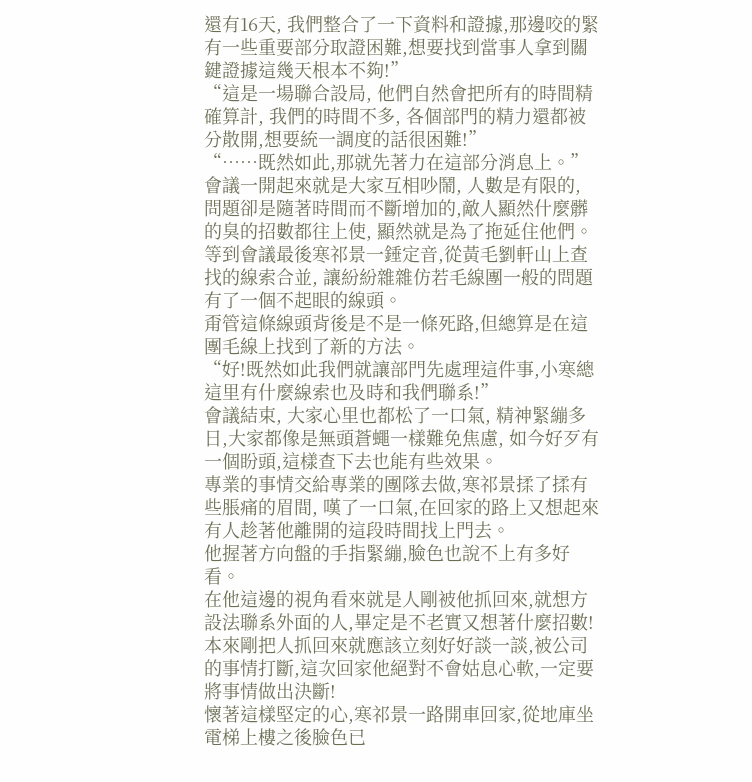還有16天, 我們整合了一下資料和證據,那邊咬的緊有一些重要部分取證困難,想要找到當事人拿到關鍵證據這幾天根本不夠!”
“這是一場聯合設局, 他們自然會把所有的時間精確算計, 我們的時間不多, 各個部門的精力還都被分散開,想要統一調度的話很困難!”
“……既然如此,那就先著力在這部分消息上。”
會議一開起來就是大家互相吵鬧, 人數是有限的, 問題卻是隨著時間而不斷增加的,敵人顯然什麼髒的臭的招數都往上使, 顯然就是為了拖延住他們。
等到會議最後寒祁景一錘定音,從黃毛劉軒山上查找的線索合並, 讓紛紛雜雜仿若毛線團一般的問題有了一個不起眼的線頭。
甭管這條線頭背後是不是一條死路,但總算是在這團毛線上找到了新的方法。
“好!既然如此我們就讓部門先處理這件事,小寒總這里有什麼線索也及時和我們聯系!”
會議結束, 大家心里也都松了一口氣, 精神緊繃多日,大家都像是無頭蒼蠅一樣難免焦慮, 如今好歹有一個盼頭,這樣查下去也能有些效果。
專業的事情交給專業的團隊去做,寒祁景揉了揉有些脹痛的眉間, 嘆了一口氣,在回家的路上又想起來有人趁著他離開的這段時間找上門去。
他握著方向盤的手指緊繃,臉色也說不上有多好看。
在他這邊的視角看來就是人剛被他抓回來,就想方設法聯系外面的人,畢定是不老實又想著什麼招數!
本來剛把人抓回來就應該立刻好好談一談,被公司的事情打斷,這次回家他絕對不會姑息心軟,一定要將事情做出決斷!
懷著這樣堅定的心,寒祁景一路開車回家,從地庫坐電梯上樓之後臉色已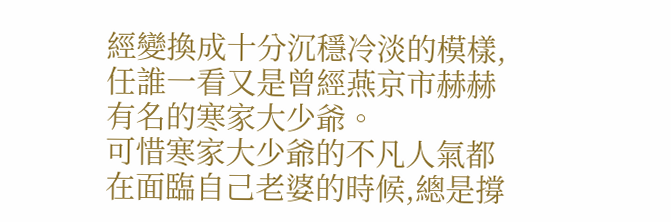經變換成十分沉穩冷淡的模樣,任誰一看又是曾經燕京市赫赫有名的寒家大少爺。
可惜寒家大少爺的不凡人氣都在面臨自己老婆的時候,總是撐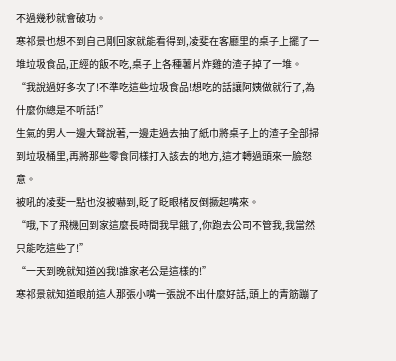不過幾秒就會破功。
寒祁景也想不到自己剛回家就能看得到,凌斐在客廳里的桌子上擺了一堆垃圾食品,正經的飯不吃,桌子上各種薯片炸雞的渣子掉了一堆。
“我說過好多次了!不準吃這些垃圾食品!想吃的話讓阿姨做就行了,為什麼你總是不听話!”
生氣的男人一邊大聲說著,一邊走過去抽了紙巾將桌子上的渣子全部掃到垃圾桶里,再將那些零食同樣打入該去的地方,這才轉過頭來一臉怒意。
被吼的凌斐一點也沒被嚇到,眨了眨眼楮反倒撅起嘴來。
“哦,下了飛機回到家這麼長時間我早餓了,你跑去公司不管我,我當然只能吃這些了!”
“一天到晚就知道凶我!誰家老公是這樣的!”
寒祁景就知道眼前這人那張小嘴一張說不出什麼好話,頭上的青筋蹦了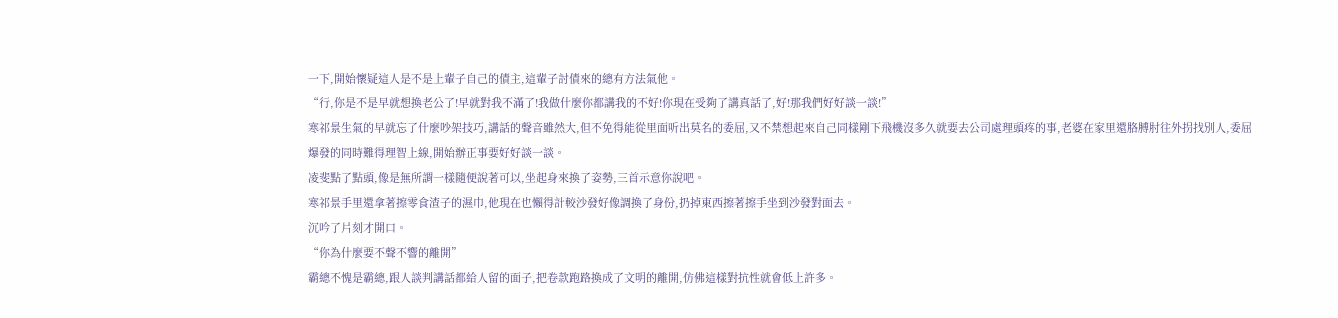一下,開始懷疑這人是不是上輩子自己的債主,這輩子討債來的總有方法氣他。
“行,你是不是早就想換老公了!早就對我不滿了!我做什麼你都講我的不好!你現在受夠了講真話了,好!那我們好好談一談!”
寒祁景生氣的早就忘了什麼吵架技巧,講話的聲音雖然大,但不免得能從里面听出莫名的委屈,又不禁想起來自己同樣剛下飛機沒多久就要去公司處理頭疼的事,老婆在家里還胳膊肘往外拐找別人,委屈爆發的同時難得理智上線,開始辦正事要好好談一談。
凌斐點了點頭,像是無所謂一樣隨便說著可以,坐起身來換了姿勢,三首示意你說吧。
寒祁景手里還拿著擦零食渣子的濕巾,他現在也懶得計較沙發好像調換了身份,扔掉東西擦著擦手坐到沙發對面去。
沉吟了片刻才開口。
“你為什麼要不聲不響的離開”
霸總不愧是霸總,跟人談判講話都給人留的面子,把卷款跑路換成了文明的離開,仿佛這樣對抗性就會低上許多。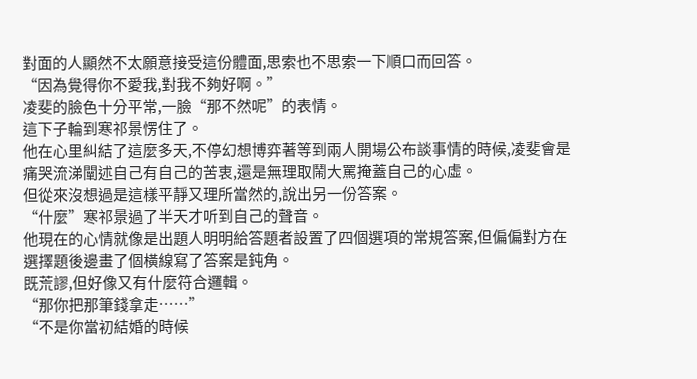對面的人顯然不太願意接受這份體面,思索也不思索一下順口而回答。
“因為覺得你不愛我,對我不夠好啊。”
凌斐的臉色十分平常,一臉“那不然呢”的表情。
這下子輪到寒祁景愣住了。
他在心里糾結了這麼多天,不停幻想博弈著等到兩人開場公布談事情的時候,凌斐會是痛哭流涕闡述自己有自己的苦衷,還是無理取鬧大罵掩蓋自己的心虛。
但從來沒想過是這樣平靜又理所當然的,說出另一份答案。
“什麼”寒祁景過了半天才听到自己的聲音。
他現在的心情就像是出題人明明給答題者設置了四個選項的常規答案,但偏偏對方在選擇題後邊畫了個橫線寫了答案是鈍角。
既荒謬,但好像又有什麼符合邏輯。
“那你把那筆錢拿走……”
“不是你當初結婚的時候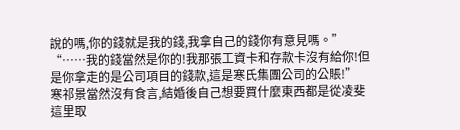說的嗎,你的錢就是我的錢,我拿自己的錢你有意見嗎。”
“……我的錢當然是你的!我那張工資卡和存款卡沒有給你!但是你拿走的是公司項目的錢款,這是寒氏集團公司的公賬!”
寒祁景當然沒有食言,結婚後自己想要買什麼東西都是從凌斐這里取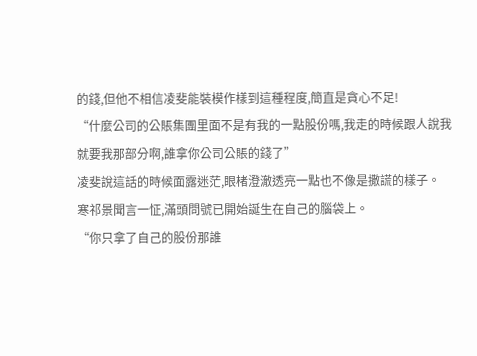的錢,但他不相信凌斐能裝模作樣到這種程度,簡直是貪心不足!
“什麼公司的公賬集團里面不是有我的一點股份嗎,我走的時候跟人說我就要我那部分啊,誰拿你公司公賬的錢了”
凌斐說這話的時候面露迷茫,眼楮澄澈透亮一點也不像是撒謊的樣子。
寒祁景聞言一怔,滿頭問號已開始誕生在自己的腦袋上。
“你只拿了自己的股份那誰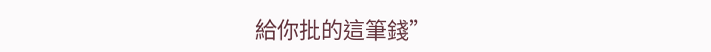給你批的這筆錢”